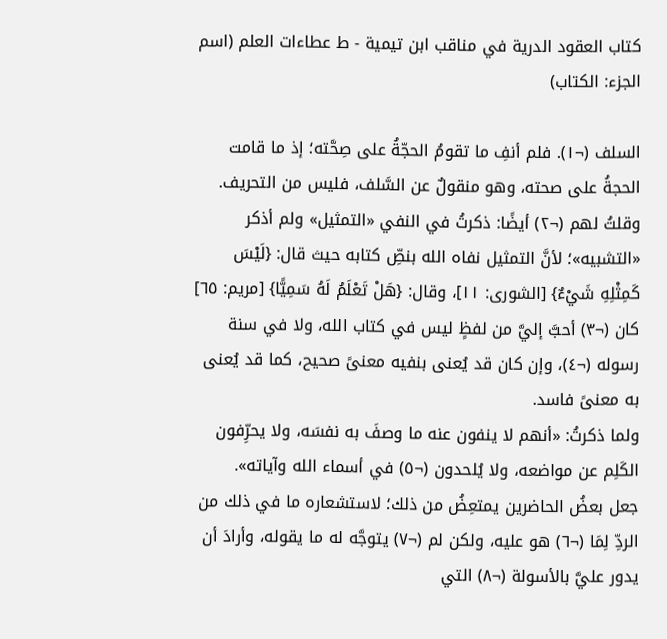كتاب العقود الدرية في مناقب ابن تيمية - ط عطاءات العلم (اسم الجزء: الكتاب)

السلف (¬١). فلم أنفِ ما تقومُ الحجّةُ على صِحَّته؛ إذ ما قامت الحجةُ على صحته، وهو منقولٌ عن السَّلف، فليس من التحريف.
وقلتُ لهم (¬٢) أيضًا: ذكرتُ في النفي «التمثيل» ولم أذكر «التشبيه»؛ لأنَّ التمثيل نفاه الله بنصِّ كتابه حيث قال: {لَيْسَ كَمِثْلِهِ شَيْءٌ} [الشورى: ١١]، وقال: {هَلْ تَعْلَمُ لَهُ سَمِيًّا} [مريم: ٦٥] كان (¬٣) أحبَّ إليَّ من لفظٍ ليس في كتاب الله، ولا في سنة رسوله (¬٤)، وإن كان قد يُعنى بنفيه معنىً صحيح، كما قد يُعنى به معنىً فاسد.
ولما ذكرتُ: «أنهم لا ينفون عنه ما وصفَ به نفسَه، ولا يحرِّفون الكَلِم عن مواضعه، ولا يُلحدون (¬٥) في أسماء الله وآياته».
جعل بعضُ الحاضرين يمتعِضُ من ذلك؛ لاستشعاره ما في ذلك من الردِّ لِمَا (¬٦) هو عليه، ولكن لم (¬٧) يتوجَّه له ما يقوله، وأرادَ أن يدور عليَّ بالأسولة (¬٨) التي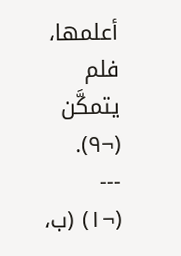أعلمها، فلم يتمكَّن (¬٩).
---
(¬١) (ب،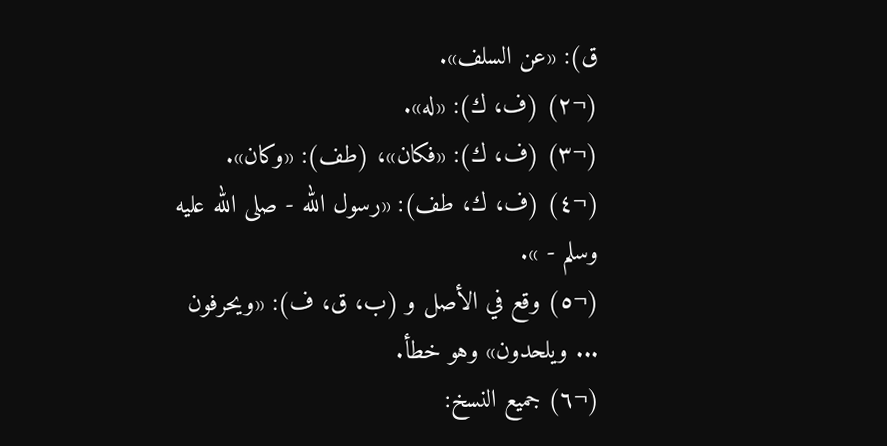ق): «عن السلف».
(¬٢) (ف، ك): «له».
(¬٣) (ف، ك): «فكان»، (طف): «وكان».
(¬٤) (ف، ك، طف): «رسول الله - صلى الله عليه وسلم - ».
(¬٥) وقع في الأصل و (ب، ق، ف): «ويحرفون ... ويلحدون» وهو خطأ.
(¬٦) جميع النسخ: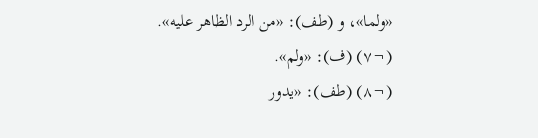«ولما»، و (طف): «من الرد الظاهر عليه».
(¬٧) (ف): «ولم».
(¬٨) (طف): «يدور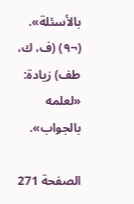بالأسئلة».
(¬٩) (ف، ك، طف) زيادة: «لعلمه بالجواب».

الصفحة 271